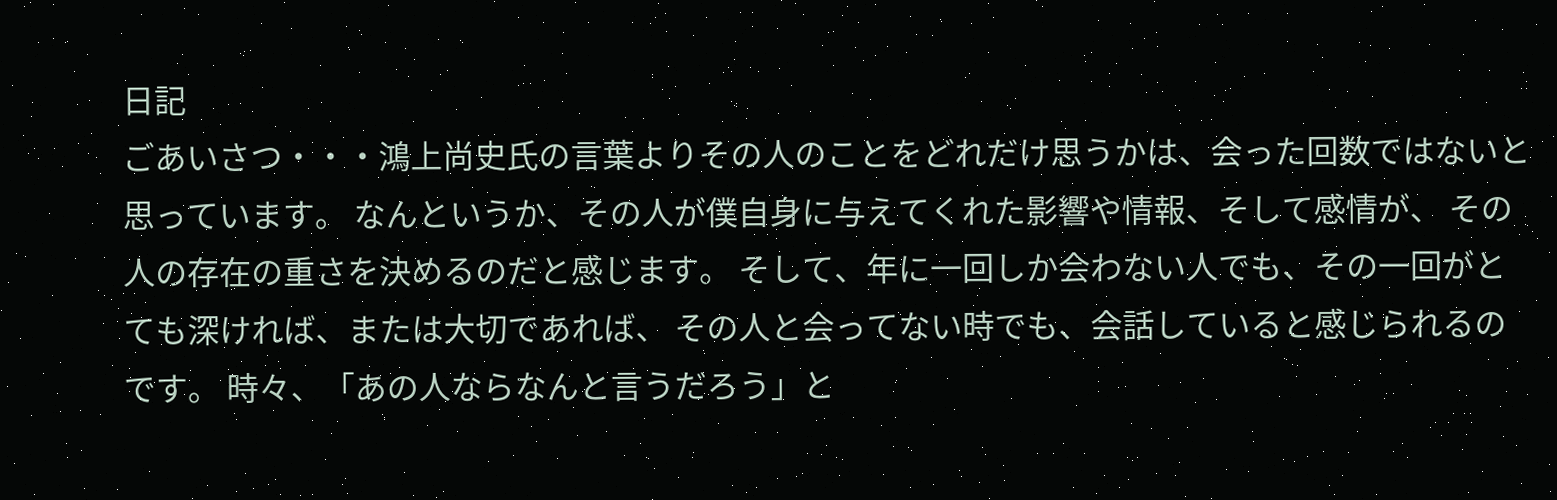日記
ごあいさつ・・・鴻上尚史氏の言葉よりその人のことをどれだけ思うかは、会った回数ではないと思っています。 なんというか、その人が僕自身に与えてくれた影響や情報、そして感情が、 その人の存在の重さを決めるのだと感じます。 そして、年に一回しか会わない人でも、その一回がとても深ければ、または大切であれば、 その人と会ってない時でも、会話していると感じられるのです。 時々、「あの人ならなんと言うだろう」と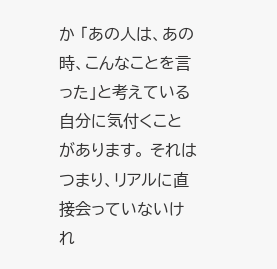か 「あの人は、あの時、こんなことを言った」と考えている自分に気付くことがあります。 それはつまり、リアルに直接会っていないけれ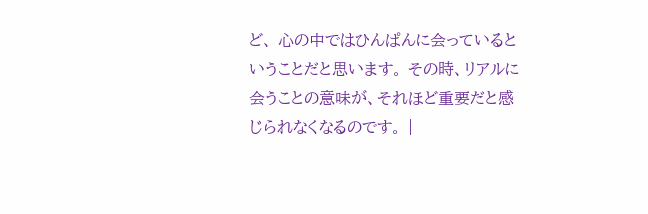ど、 心の中ではひんぱんに会っているということだと思います。 その時、リアルに会うことの意味が、それほど重要だと感じられなくなるのです。 |